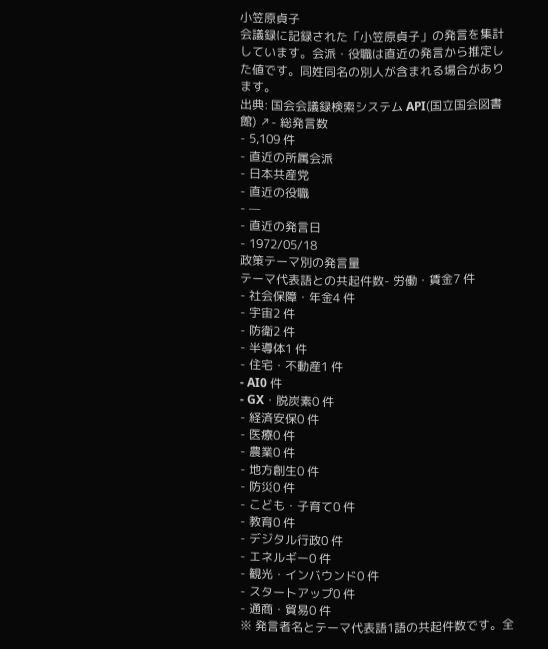小笠原貞子
会議録に記録された「小笠原貞子」の発言を集計しています。会派・役職は直近の発言から推定した値です。同姓同名の別人が含まれる場合があります。
出典: 国会会議録検索システム API(国立国会図書館) ↗- 総発言数
- 5,109 件
- 直近の所属会派
- 日本共産党
- 直近の役職
- —
- 直近の発言日
- 1972/05/18
政策テーマ別の発言量
テーマ代表語との共起件数- 労働・賃金7 件
- 社会保障・年金4 件
- 宇宙2 件
- 防衛2 件
- 半導体1 件
- 住宅・不動産1 件
- AI0 件
- GX・脱炭素0 件
- 経済安保0 件
- 医療0 件
- 農業0 件
- 地方創生0 件
- 防災0 件
- こども・子育て0 件
- 教育0 件
- デジタル行政0 件
- エネルギー0 件
- 観光・インバウンド0 件
- スタートアップ0 件
- 通商・貿易0 件
※ 発言者名とテーマ代表語1語の共起件数です。全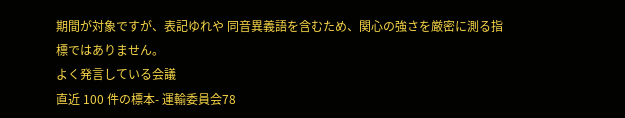期間が対象ですが、表記ゆれや 同音異義語を含むため、関心の強さを厳密に測る指標ではありません。
よく発言している会議
直近 100 件の標本- 運輸委員会78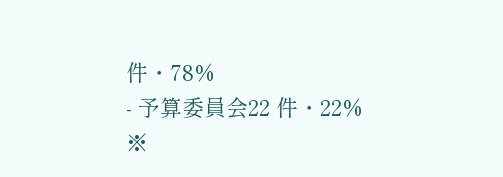件・78%
- 予算委員会22 件・22%
※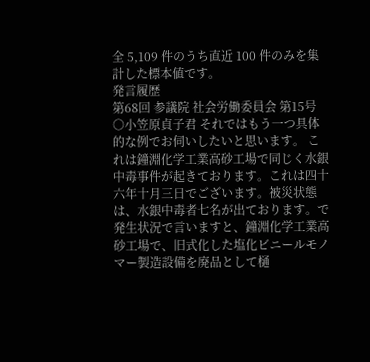全 5,109 件のうち直近 100 件のみを集計した標本値です。
発言履歴
第68回 参議院 社会労働委員会 第15号
○小笠原貞子君 それではもう一つ具体的な例でお伺いしたいと思います。 これは鐘淵化学工業高砂工場で同じく水銀中毒事件が起きております。これは四十六年十月三日でございます。被災状態は、水銀中毒者七名が出ております。で発生状況で言いますと、鐘淵化学工業高砂工場で、旧式化した塩化ビニールモノマー製造設備を廃品として樋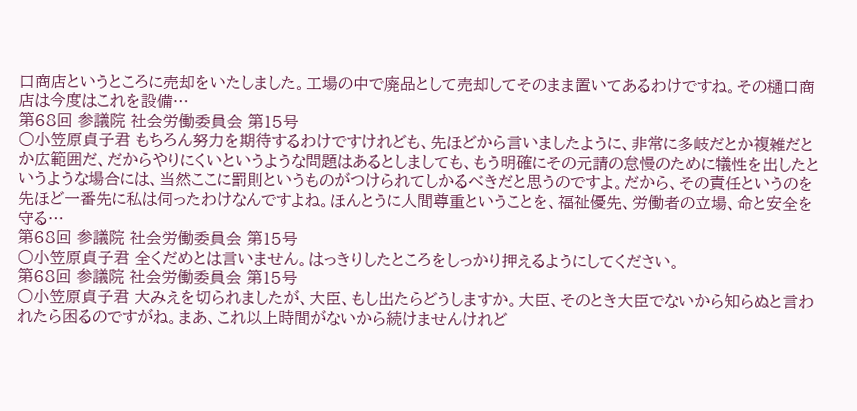口商店というところに売却をいたしました。工場の中で廃品として売却してそのまま置いてあるわけですね。その樋口商店は今度はこれを設備…
第68回 参議院 社会労働委員会 第15号
○小笠原貞子君 もちろん努力を期待するわけですけれども、先ほどから言いましたように、非常に多岐だとか複雑だとか広範囲だ、だからやりにくいというような問題はあるとしましても、もう明確にその元請の怠慢のために犠性を出したというような場合には、当然ここに罰則というものがつけられてしかるべきだと思うのですよ。だから、その責任というのを先ほど一番先に私は伺ったわけなんですよね。ほんとうに人間尊重ということを、福祉優先、労働者の立場、命と安全を守る…
第68回 参議院 社会労働委員会 第15号
○小笠原貞子君 全くだめとは言いません。はっきりしたところをしっかり押えるようにしてください。
第68回 参議院 社会労働委員会 第15号
○小笠原貞子君 大みえを切られましたが、大臣、もし出たらどうしますか。大臣、そのとき大臣でないから知らぬと言われたら困るのですがね。まあ、これ以上時間がないから続けませんけれど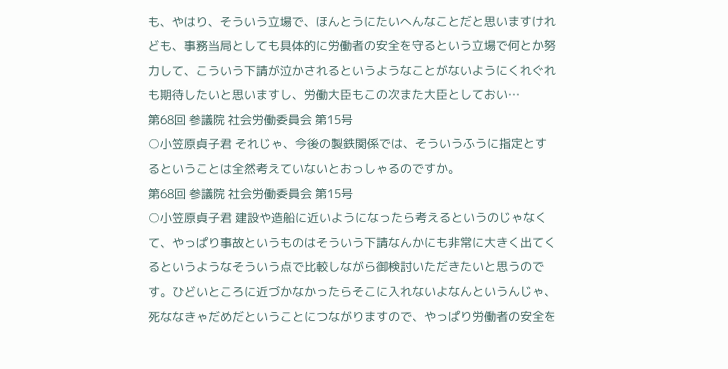も、やはり、そういう立場で、ほんとうにたいへんなことだと思いますけれども、事務当局としても具体的に労働者の安全を守るという立場で何とか努力して、こういう下請が泣かされるというようなことがないようにくれぐれも期待したいと思いますし、労働大臣もこの次また大臣としておい…
第68回 参議院 社会労働委員会 第15号
○小笠原貞子君 それじゃ、今後の製鉄関係では、そういうふうに指定とするということは全然考えていないとおっしゃるのですか。
第68回 参議院 社会労働委員会 第15号
○小笠原貞子君 建設や造船に近いようになったら考えるというのじゃなくて、やっぱり事故というものはそういう下請なんかにも非常に大きく出てくるというようなそういう点で比較しながら御検討いただきたいと思うのです。ひどいところに近づかなかったらそこに入れないよなんというんじゃ、死ななきゃだめだということにつながりますので、やっぱり労働者の安全を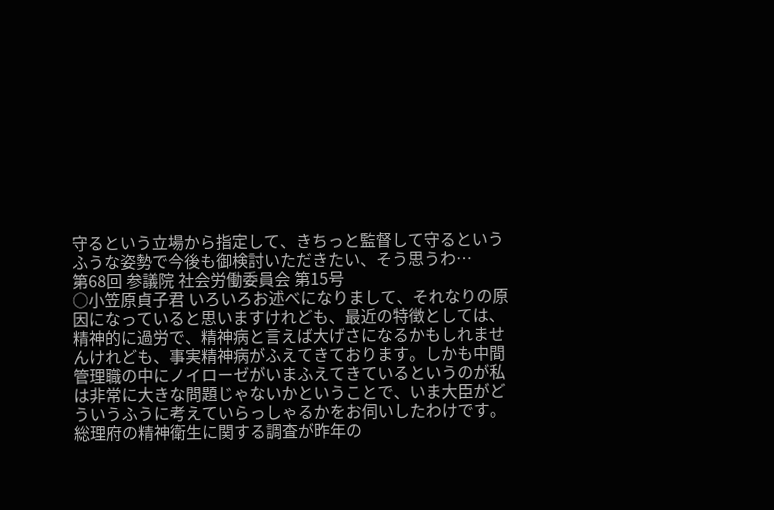守るという立場から指定して、きちっと監督して守るというふうな姿勢で今後も御検討いただきたい、そう思うわ…
第68回 参議院 社会労働委員会 第15号
○小笠原貞子君 いろいろお述べになりまして、それなりの原因になっていると思いますけれども、最近の特徴としては、精神的に過労で、精神病と言えば大げさになるかもしれませんけれども、事実精神病がふえてきております。しかも中間管理職の中にノイローゼがいまふえてきているというのが私は非常に大きな問題じゃないかということで、いま大臣がどういうふうに考えていらっしゃるかをお伺いしたわけです。総理府の精神衛生に関する調査が昨年の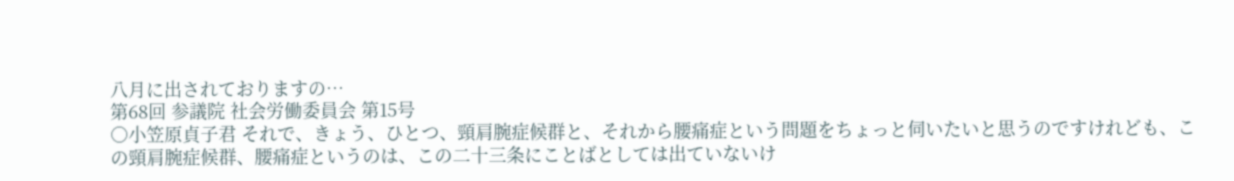八月に出されておりますの…
第68回 参議院 社会労働委員会 第15号
○小笠原貞子君 それで、きょう、ひとつ、頸肩腕症候群と、それから腰痛症という問題をちょっと伺いたいと思うのですけれども、この頸肩腕症候群、腰痛症というのは、この二十三条にことばとしては出ていないけ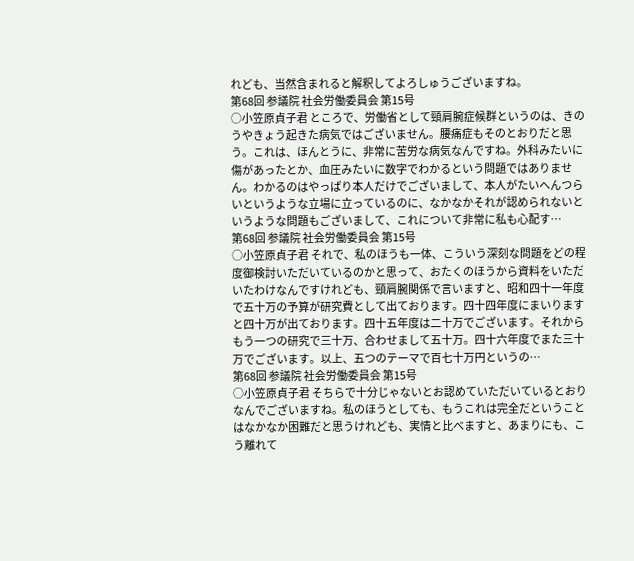れども、当然含まれると解釈してよろしゅうございますね。
第68回 参議院 社会労働委員会 第15号
○小笠原貞子君 ところで、労働省として頸肩腕症候群というのは、きのうやきょう起きた病気ではございません。腰痛症もそのとおりだと思う。これは、ほんとうに、非常に苦労な病気なんですね。外科みたいに傷があったとか、血圧みたいに数字でわかるという問題ではありません。わかるのはやっぱり本人だけでございまして、本人がたいへんつらいというような立場に立っているのに、なかなかそれが認められないというような問題もございまして、これについて非常に私も心配す…
第68回 参議院 社会労働委員会 第15号
○小笠原貞子君 それで、私のほうも一体、こういう深刻な問題をどの程度御検討いただいているのかと思って、おたくのほうから資料をいただいたわけなんですけれども、頸肩腕関係で言いますと、昭和四十一年度で五十万の予算が研究費として出ております。四十四年度にまいりますと四十万が出ております。四十五年度は二十万でございます。それからもう一つの研究で三十万、合わせまして五十万。四十六年度でまた三十万でございます。以上、五つのテーマで百七十万円というの…
第68回 参議院 社会労働委員会 第15号
○小笠原貞子君 そちらで十分じゃないとお認めていただいているとおりなんでございますね。私のほうとしても、もうこれは完全だということはなかなか困難だと思うけれども、実情と比べますと、あまりにも、こう離れて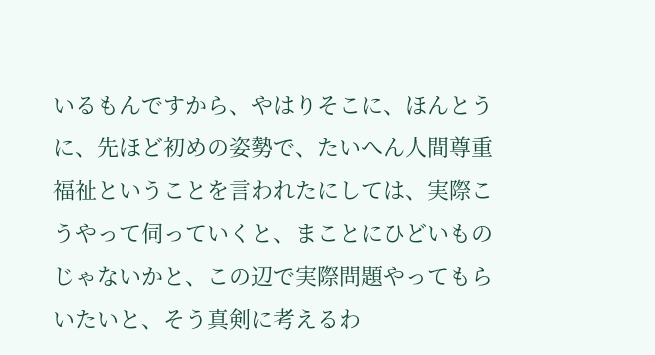いるもんですから、やはりそこに、ほんとうに、先ほど初めの姿勢で、たいへん人間尊重福祉ということを言われたにしては、実際こうやって伺っていくと、まことにひどいものじゃないかと、この辺で実際問題やってもらいたいと、そう真剣に考えるわ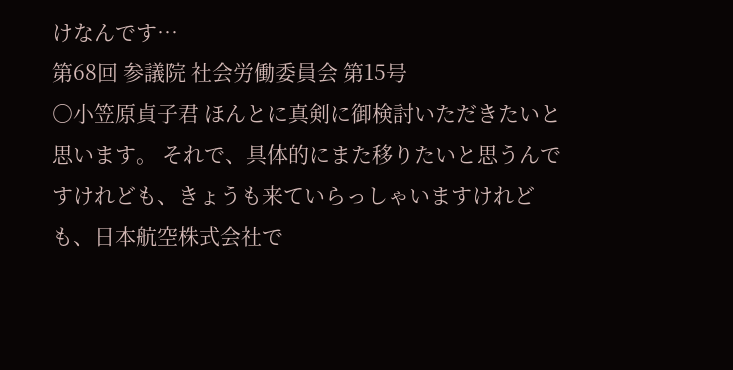けなんです…
第68回 参議院 社会労働委員会 第15号
○小笠原貞子君 ほんとに真剣に御検討いただきたいと思います。 それで、具体的にまた移りたいと思うんですけれども、きょうも来ていらっしゃいますけれども、日本航空株式会社で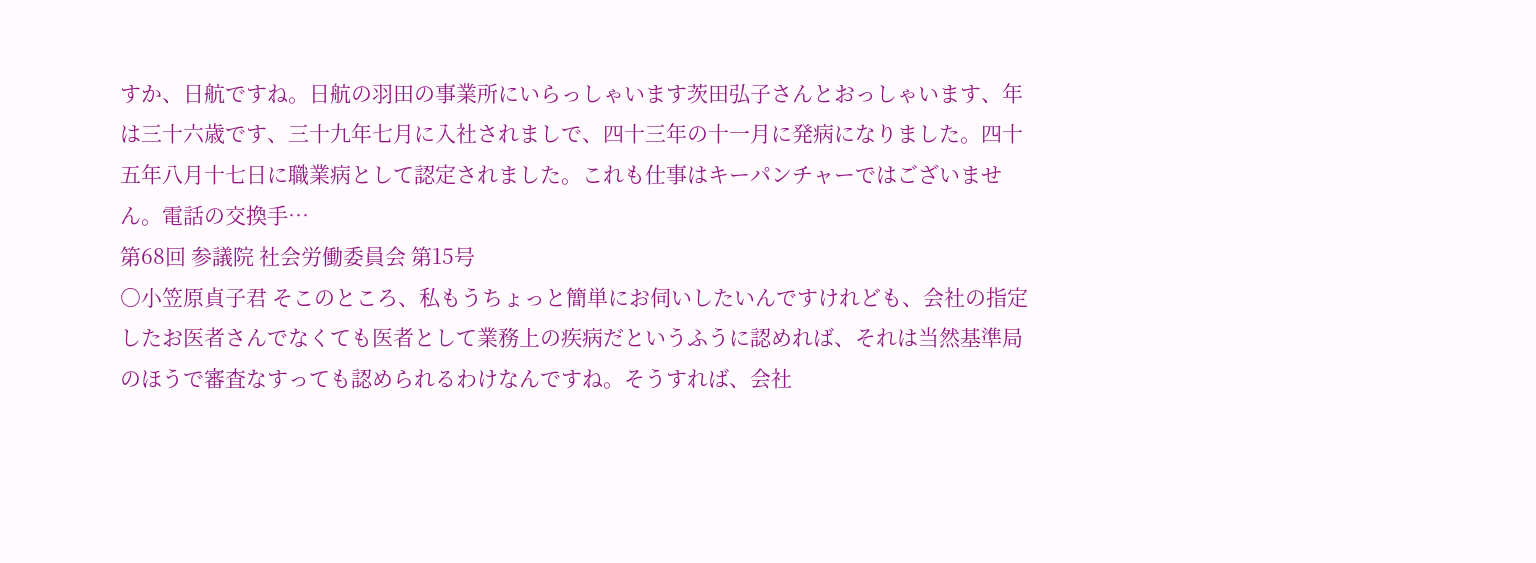すか、日航ですね。日航の羽田の事業所にいらっしゃいます茨田弘子さんとおっしゃいます、年は三十六歳です、三十九年七月に入社されましで、四十三年の十一月に発病になりました。四十五年八月十七日に職業病として認定されました。これも仕事はキーパンチャーではございません。電話の交換手…
第68回 参議院 社会労働委員会 第15号
○小笠原貞子君 そこのところ、私もうちょっと簡単にお伺いしたいんですけれども、会社の指定したお医者さんでなくても医者として業務上の疾病だというふうに認めれば、それは当然基準局のほうで審査なすっても認められるわけなんですね。そうすれば、会社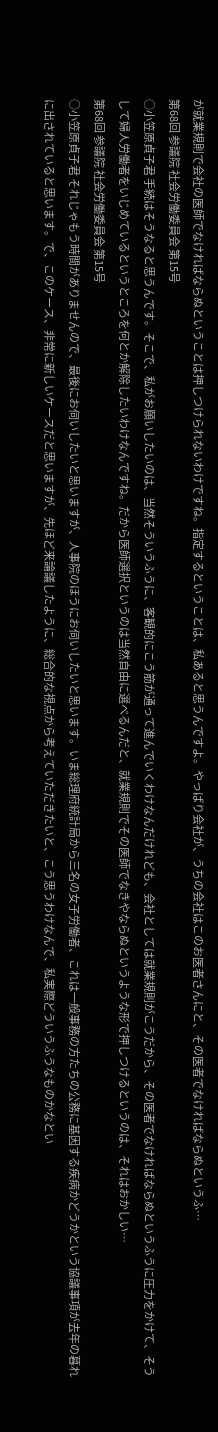が就業規則で会社の医師でなければならぬということは押しつけられないわけですね。指定するということは、私あると思うんですよ。やっぱり会社が、うちの会社はこのお医者さんにと、その医者でなければならぬというふ…
第68回 参議院 社会労働委員会 第15号
○小笠原貞子君 手続はそうなると思うんです。そこで、私がお願いしたいのは、当然そういうふうに、客観的にこう筋が通って進んでいくわけなんだけれども、会社としては就業規則がこうだから、その医者でなければならぬというふうに圧力をかけて、そうして婦人労働者をいじめているというところを何とか解除したいわけなんですね。だから医師選択というのは当然自由に選べるんだと、就業規則でその医師でなきやならぬというような形で押しつけるというのは、それはおかしい…
第68回 参議院 社会労働委員会 第15号
○小笠原貞子君 それじゃもう時間がありませんので、最後にお伺いしたいと思いますが、人事院のほうにお伺いしたいと思います。いま総理府統計局から三名の女子労働者、これは一般事務の方たちの公務に基因する疾病かどうかという協議事項が去年の暮れに出されていると思います。で、このケース、非常に新しいケースだと思いますが、先ほど来論議したように、総合的な視点から考えていただきたいと、こう思うわけなんで、私実際どういうふうなものかなとい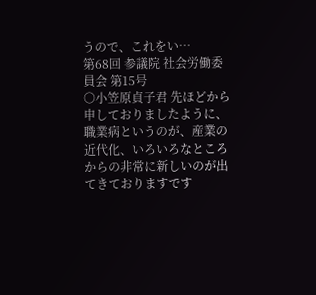うので、これをい…
第68回 参議院 社会労働委員会 第15号
○小笠原貞子君 先ほどから申しておりましたように、職業病というのが、産業の近代化、いろいろなところからの非常に新しいのが出てきておりますです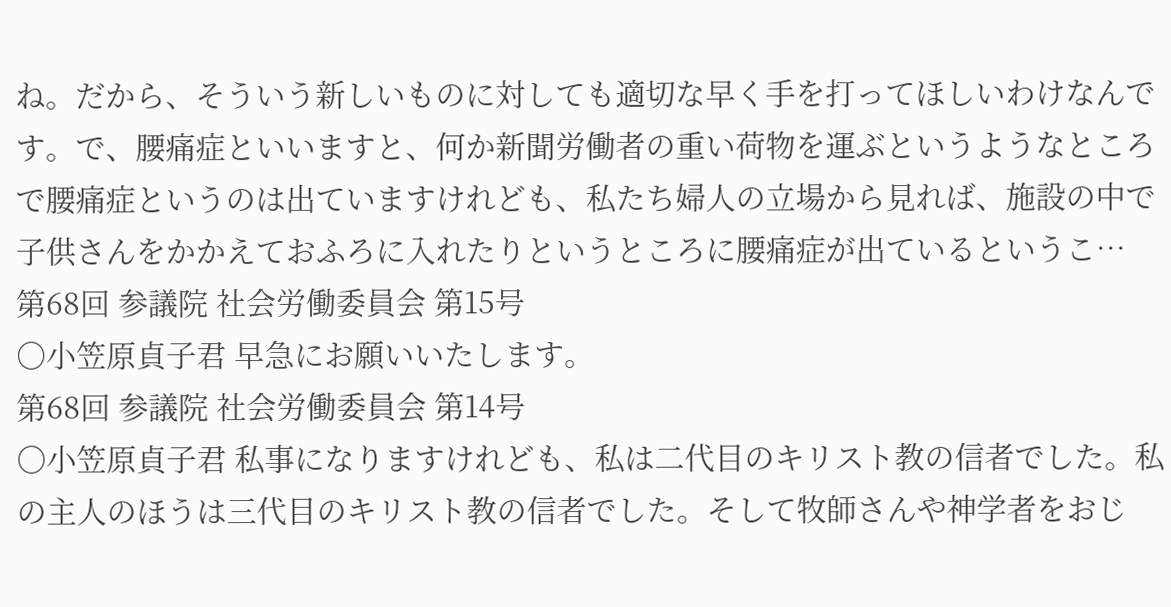ね。だから、そういう新しいものに対しても適切な早く手を打ってほしいわけなんです。で、腰痛症といいますと、何か新聞労働者の重い荷物を運ぶというようなところで腰痛症というのは出ていますけれども、私たち婦人の立場から見れば、施設の中で子供さんをかかえておふろに入れたりというところに腰痛症が出ているというこ…
第68回 参議院 社会労働委員会 第15号
○小笠原貞子君 早急にお願いいたします。
第68回 参議院 社会労働委員会 第14号
○小笠原貞子君 私事になりますけれども、私は二代目のキリスト教の信者でした。私の主人のほうは三代目のキリスト教の信者でした。そして牧師さんや神学者をおじ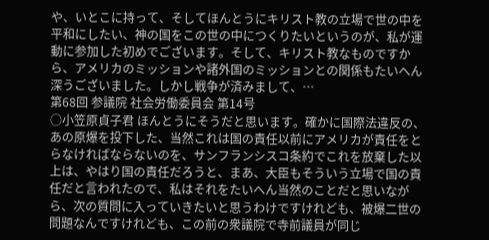や、いとこに持って、そしてほんとうにキリスト教の立場で世の中を平和にしたい、神の国をこの世の中につくりたいというのが、私が運動に参加した初めでございます。そして、キリスト教なものですから、アメリカのミッションや諸外国のミッションとの関係もたいへん深うございました。しかし戦争が済みまして、…
第68回 参議院 社会労働委員会 第14号
○小笠原貞子君 ほんとうにそうだと思います。確かに国際法違反の、あの原爆を投下した、当然これは国の責任以前にアメリカが責任をとらなければならないのを、サンフランシスコ条約でこれを放棄した以上は、やはり国の責任だろうと、まあ、大臣もそういう立場で国の責任だと言われたので、私はそれをたいへん当然のことだと思いながら、次の質問に入っていきたいと思うわけですけれども、被爆二世の問題なんですけれども、この前の衆議院で寺前議員が同じ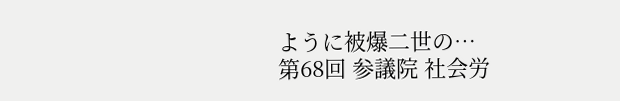ように被爆二世の…
第68回 参議院 社会労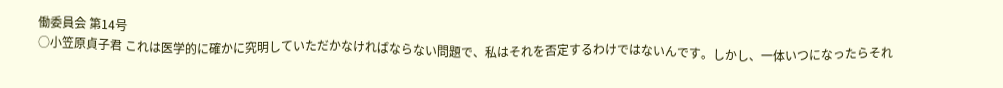働委員会 第14号
○小笠原貞子君 これは医学的に確かに究明していただかなければならない問題で、私はそれを否定するわけではないんです。しかし、一体いつになったらそれ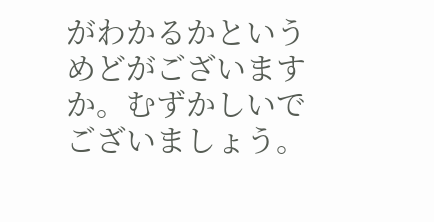がわかるかというめどがございますか。むずかしいでございましょう。